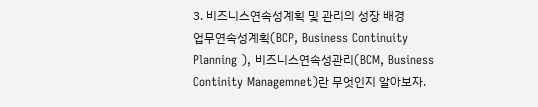3. 비즈니스연속성계획 및 관리의 성장 배경
업무연속성계획(BCP, Business Continuity Planning ), 비즈니스연속성관리(BCM, Business Continity Managemnet)란 무엇인지 알아보자.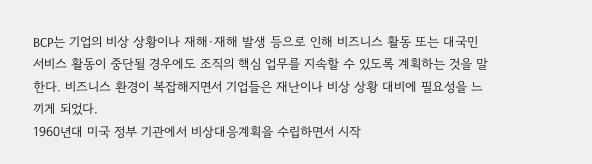BCP는 기업의 비상 상황이나 재해·재해 발생 등으로 인해 비즈니스 활동 또는 대국민 서비스 활동이 중단될 경우에도 조직의 핵심 업무를 지속할 수 있도록 계획하는 것을 말한다. 비즈니스 환경이 복잡해지면서 기업들은 재난이나 비상 상황 대비에 필요성을 느끼게 되었다.
1960년대 미국 정부 기관에서 비상대응계획을 수립하면서 시작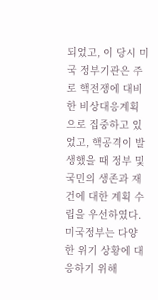되었고, 이 당시 미국 정부기관은 주로 핵전쟁에 대비한 비상대응계획으로 집중하고 있었고, 핵공격이 발생했을 때 정부 및 국민의 생존과 재건에 대한 계획 수립을 우선하였다. 미국정부는 다양한 위기 상황에 대응하기 위해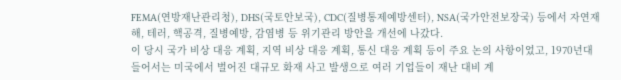FEMA(연방재난관리청), DHS(국토안보국), CDC(질병통제예방센터), NSA(국가안전보장국) 등에서 자연재해, 테러, 핵공격, 질병예방, 감염병 등 위기관리 방안을 개선에 나갔다.
이 당시 국가 비상 대응 계획, 지역 비상 대응 계획, 통신 대응 계획 등이 주요 논의 사항이었고, 1970년대 들어서는 미국에서 벌어진 대규모 화재 사고 발생으로 여러 기업들이 재난 대비 계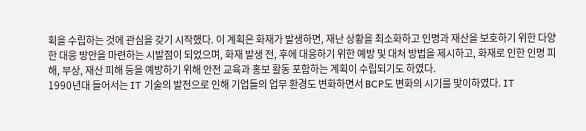획을 수립하는 것에 관심을 갖기 시작했다. 이 계획은 화재가 발생하면, 재난 상황을 최소화하고 인명과 재산을 보호하기 위한 다양한 대응 방안을 마련하는 시발점이 되었으며, 화재 발생 전, 후에 대응하기 위한 예방 및 대처 방법을 제시하고, 화재로 인한 인명 피해, 부상, 재산 피해 등을 예방하기 위해 안전 교육과 홍보 활동 포함하는 계획이 수립되기도 하였다.
1990년대 들어서는 IT 기술의 발전으로 인해 기업들의 업무 환경도 변화하면서 BCP도 변화의 시기를 맞이하였다. IT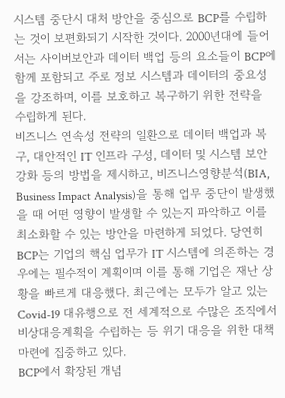시스템 중단시 대처 방안을 중심으로 BCP를 수립하는 것이 보편화되기 시작한 것이다. 2000년대에 들어서는 사이버보안과 데이터 백업 등의 요소들이 BCP에 함께 포함되고 주로 정보 시스템과 데이터의 중요성을 강조하며, 이를 보호하고 복구하기 위한 전략을 수립하게 된다.
비즈니스 연속성 전략의 일환으로 데이터 백업과 복구, 대안적인 IT 인프라 구성, 데이터 및 시스템 보안 강화 등의 방법을 제시하고, 비즈니스영향분석(BIA, Business Impact Analysis)을 통해 업무 중단이 발생했을 때 어떤 영향이 발생할 수 있는지 파악하고 이를 최소화할 수 있는 방안을 마련하게 되었다. 당연히 BCP는 기업의 핵심 업무가 IT 시스템에 의존하는 경우에는 필수적이 계획이며 이를 통해 기업은 재난 상황을 빠르게 대응했다. 최근에는 모두가 알고 있는 Covid-19 대유행으로 전 세계적으로 수많은 조직에서 비상대응계획을 수립하는 등 위기 대응을 위한 대책 마련에 집중하고 있다.
BCP에서 확장된 개념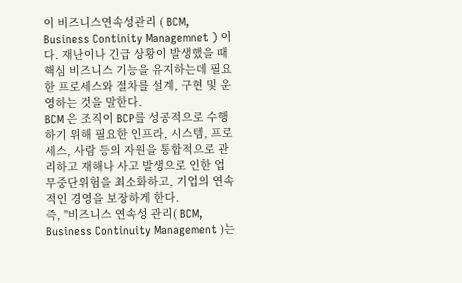이 비즈니스연속성관리 ( BCM, Business Continity Managemnet ) 이다. 재난이나 긴급 상황이 발생했을 때 핵심 비즈니스 기능을 유지하는데 필요한 프로세스와 절차를 설계, 구현 및 운영하는 것을 말한다.
BCM 은 조직이 BCP를 성공적으로 수행하기 위해 필요한 인프라, 시스템, 프로세스, 사람 등의 자원을 통합적으로 관리하고 재해나 사고 발생으로 인한 업무중단위험을 최소화하고, 기업의 연속적인 경영을 보장하게 한다.
즉, "비즈니스 연속성 관리( BCM, Business Continuity Management )는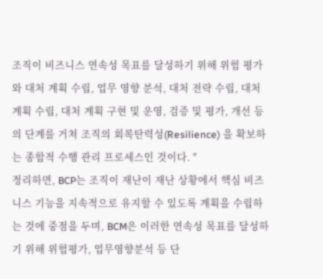조직이 비즈니스 연속성 목표를 달성하기 위해 위험 평가와 대처 계획 수립, 업무 영향 분석, 대처 전략 수립, 대처 계획 수립, 대처 계획 구현 및 운영, 검증 및 평가, 개선 등의 단계를 거쳐 조직의 회복탄력성(Resilience) 을 확보하는 종합적 수행 관리 프로세스인 것이다. "
정리하면, BCP는 조직이 재난이 재난 상황에서 핵심 비즈니스 기능을 지속적으로 유지할 수 있도록 계획을 수립하는 것에 중점을 두며, BCM은 이러한 연속성 목표를 달성하기 위해 위험평가, 업무영향분석 등 단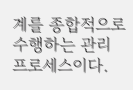계를 종합적으로 수행하는 관리 프로세스이다.